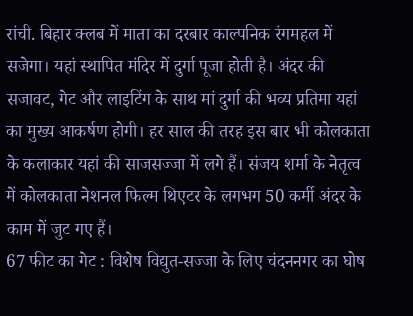रांची. बिहार क्लब में माता का दरबार काल्पनिक रंगमहल में सजेगा। यहां स्थापित मंदिर में दुर्गा पूजा होती है। अंदर की सजावट, गेट और लाइटिंग के साथ मां दुर्गा की भव्य प्रतिमा यहां का मुख्य आकर्षण होगी। हर साल की तरह इस बार भी कोलकाता के कलाकार यहां की साजसज्जा में लगे हैं। संजय शर्मा के नेतृत्व में कोलकाता नेशनल फिल्म थिएटर के लगभग 50 कर्मी अंदर के काम में जुट गए हैं।
67 फीट का गेट : विशेष विद्युत-सज्जा के लिए चंदननगर का घोष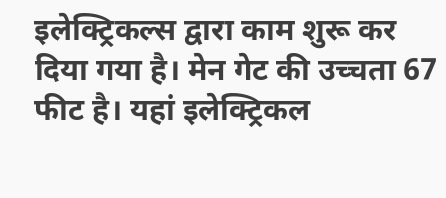इलेक्ट्रिकल्स द्वारा काम शुरू कर दिया गया है। मेन गेट की उच्चता 67 फीट है। यहां इलेक्ट्रिकल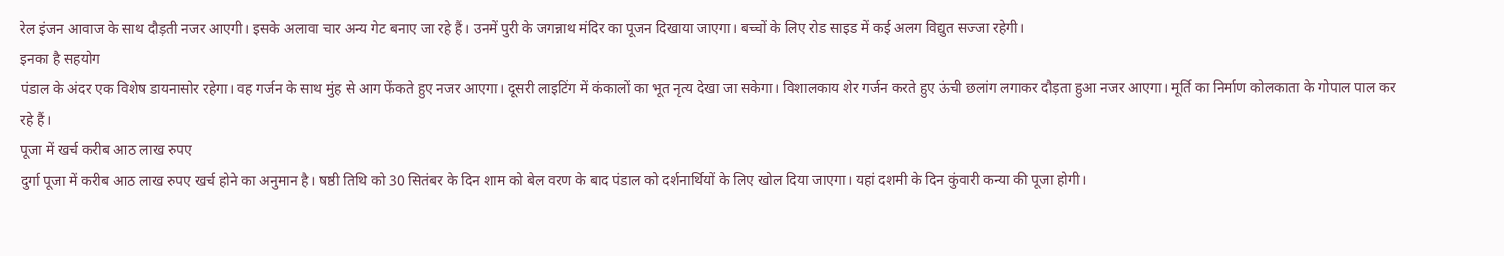रेल इंजन आवाज के साथ दौड़ती नजर आएगी। इसके अलावा चार अन्य गेट बनाए जा रहे हैं। उनमें पुरी के जगन्नाथ मंदिर का पूजन दिखाया जाएगा। बच्चों के लिए रोड साइड में कई अलग विद्युत सज्जा रहेगी।
इनका है सहयोग
पंडाल के अंदर एक विशेष डायनासोर रहेगा। वह गर्जन के साथ मुंह से आग फेंकते हुए नजर आएगा। दूसरी लाइटिंग में कंकालों का भूत नृत्य देखा जा सकेगा। विशालकाय शेर गर्जन करते हुए ऊंची छलांग लगाकर दौड़ता हुआ नजर आएगा। मूर्ति का निर्माण कोलकाता के गोपाल पाल कर रहे हैं।
पूजा में खर्च करीब आठ लाख रुपए
दुर्गा पूजा में करीब आठ लाख रुपए खर्च होने का अनुमान है। षष्ठी तिथि को 30 सितंबर के दिन शाम को बेल वरण के बाद पंडाल को दर्शनार्थियों के लिए खोल दिया जाएगा। यहां दशमी के दिन कुंवारी कन्या की पूजा होगी।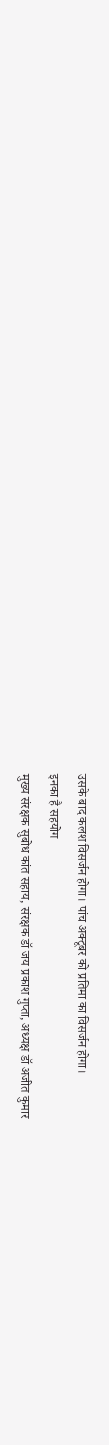उसके बाद कलश विसर्जन होगा। पांच अक्टूबर को प्रतिमा का विसर्जन होगा।
इनका है सहयोग
मुख्य संरक्षक सुबोध कांत सहाय, संरक्षक डॉ जय प्रकाश गुप्ता, अध्यक्ष डॉ अजीत कुमार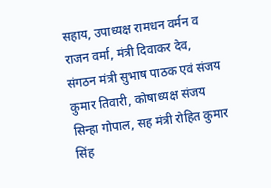सहाय, उपाध्यक्ष रामधन वर्मन व राजन वर्मा, मंत्री दिवाकर देव, संगठन मंत्री सुभाष पाठक एवं संजय कुमार तिवारी, कोषाध्यक्ष संजय सिन्हा गोपाल, सह मंत्री रोहित कुमार सिंह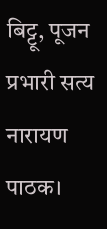बिट्टू, पूजन प्रभारी सत्य नारायण पाठक।